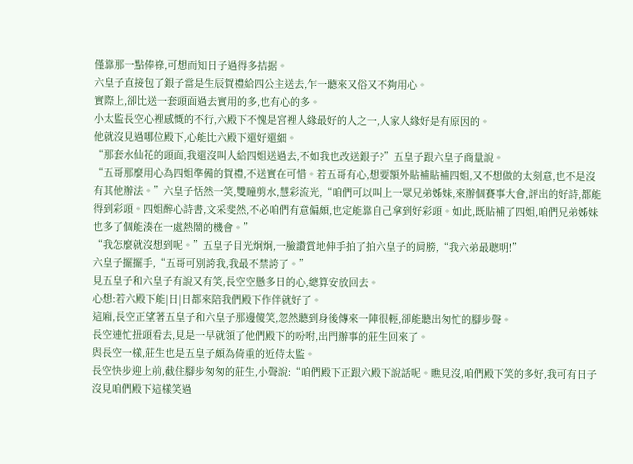僅靠那一點俸祿,可想而知日子過得多拮据。
六皇子直接包了銀子當是生辰賀禮給四公主送去,乍一聽來又俗又不夠用心。
實際上,卻比送一套頭面過去實用的多,也有心的多。
小太監長空心裡感慨的不行,六殿下不愧是宮裡人緣最好的人之一,人家人緣好是有原因的。
他就沒見過哪位殿下,心能比六殿下還好還細。
“那套水仙花的頭面,我還沒叫人給四姐送過去,不如我也改送銀子?”五皇子跟六皇子商量說。
“五哥那麼用心為四姐準備的賀禮,不送實在可惜。若五哥有心,想要額外貼補貼補四姐,又不想做的太刻意,也不是沒有其他辦法。”六皇子恬然一笑,雙瞳剪水,慧彩流光,“咱們可以叫上一眾兄弟姊妹,來辦個賽事大會,評出的好詩,都能得到彩頭。四姐醉心詩書,文采斐然,不必咱們有意偏頗,也定能靠自己拿到好彩頭。如此,既貼補了四姐,咱們兄弟姊妹也多了個能湊在一處熱鬧的機會。”
“我怎麼就沒想到呢。”五皇子目光炯炯,一臉讚賞地伸手拍了拍六皇子的肩膀,“我六弟最聰明!”
六皇子擺擺手,“五哥可別誇我,我最不禁誇了。”
見五皇子和六皇子有說又有笑,長空空懸多日的心,總算安放回去。
心想:若六殿下能|日|日都來陪我們殿下作伴就好了。
這廂,長空正望著五皇子和六皇子那邊傻笑,忽然聽到身後傳來一陣很輕,卻能聽出匆忙的腳步聲。
長空連忙扭頭看去,見是一早就領了他們殿下的吩咐,出門辦事的莊生回來了。
與長空一樣,莊生也是五皇子頗為倚重的近侍太監。
長空快步迎上前,截住腳步匆匆的莊生,小聲說:“咱們殿下正跟六殿下說話呢。瞧見沒,咱們殿下笑的多好,我可有日子沒見咱們殿下這樣笑過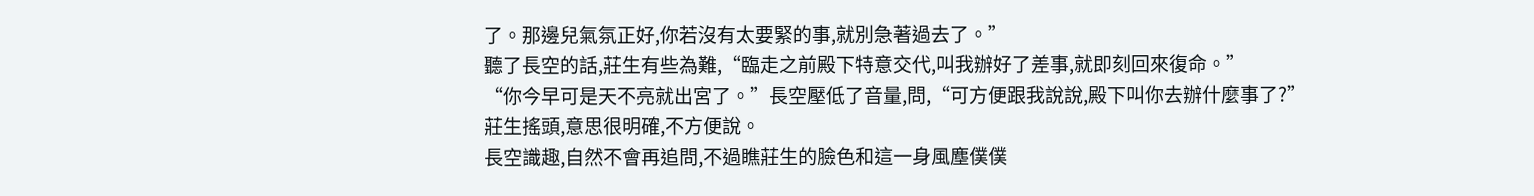了。那邊兒氣氛正好,你若沒有太要緊的事,就別急著過去了。”
聽了長空的話,莊生有些為難,“臨走之前殿下特意交代,叫我辦好了差事,就即刻回來復命。”
“你今早可是天不亮就出宮了。”長空壓低了音量,問,“可方便跟我說說,殿下叫你去辦什麼事了?”
莊生搖頭,意思很明確,不方便說。
長空識趣,自然不會再追問,不過瞧莊生的臉色和這一身風塵僕僕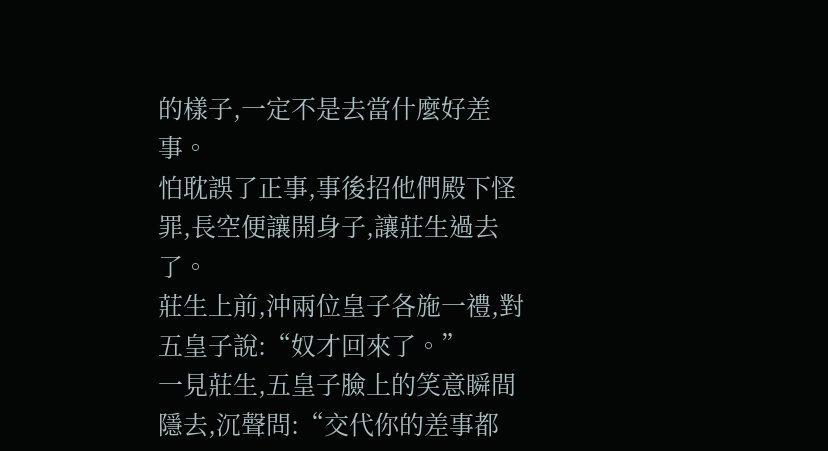的樣子,一定不是去當什麼好差事。
怕耽誤了正事,事後招他們殿下怪罪,長空便讓開身子,讓莊生過去了。
莊生上前,沖兩位皇子各施一禮,對五皇子說:“奴才回來了。”
一見莊生,五皇子臉上的笑意瞬間隱去,沉聲問:“交代你的差事都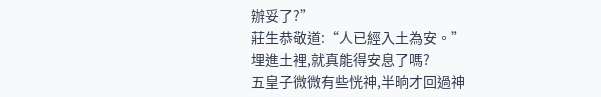辦妥了?”
莊生恭敬道:“人已經入土為安。”
埋進土裡,就真能得安息了嗎?
五皇子微微有些恍神,半晌才回過神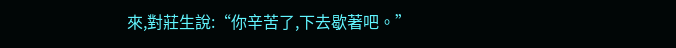來,對莊生說:“你辛苦了,下去歇著吧。”